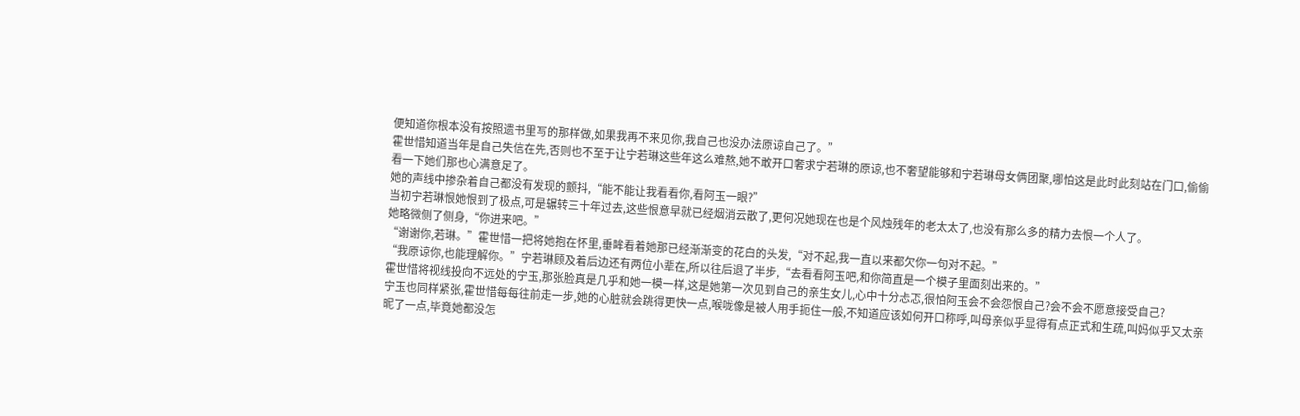便知道你根本没有按照遗书里写的那样做,如果我再不来见你,我自己也没办法原谅自己了。”
霍世惜知道当年是自己失信在先,否则也不至于让宁若琳这些年这么难熬,她不敢开口奢求宁若琳的原谅,也不奢望能够和宁若琳母女俩团聚,哪怕这是此时此刻站在门口,偷偷看一下她们那也心满意足了。
她的声线中掺杂着自己都没有发现的颤抖,“能不能让我看看你,看阿玉一眼?”
当初宁若琳恨她恨到了极点,可是辗转三十年过去,这些恨意早就已经烟消云散了,更何况她现在也是个风烛残年的老太太了,也没有那么多的精力去恨一个人了。
她略微侧了侧身,“你进来吧。”
“谢谢你,若琳。”霍世惜一把将她抱在怀里,垂眸看着她那已经渐渐变的花白的头发,“对不起,我一直以来都欠你一句对不起。”
“我原谅你,也能理解你。”宁若琳顾及着后边还有两位小辈在,所以往后退了半步,“去看看阿玉吧,和你简直是一个模子里面刻出来的。”
霍世惜将视线投向不远处的宁玉,那张脸真是几乎和她一模一样,这是她第一次见到自己的亲生女儿,心中十分忐忑,很怕阿玉会不会怨恨自己?会不会不愿意接受自己?
宁玉也同样紧张,霍世惜每每往前走一步,她的心脏就会跳得更快一点,喉咙像是被人用手扼住一般,不知道应该如何开口称呼,叫母亲似乎显得有点正式和生疏,叫妈似乎又太亲昵了一点,毕竟她都没怎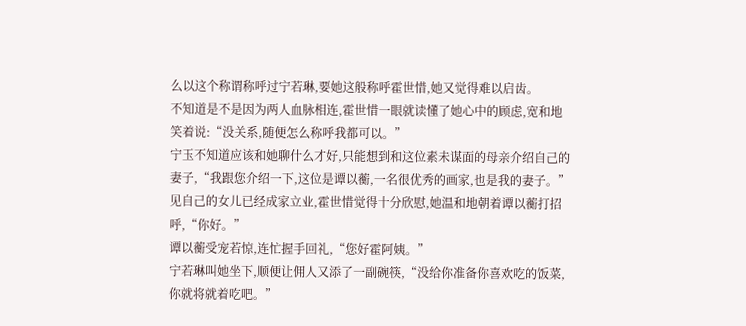么以这个称谓称呼过宁若琳,要她这般称呼霍世惜,她又觉得难以启齿。
不知道是不是因为两人血脉相连,霍世惜一眼就读懂了她心中的顾虑,宽和地笑着说:“没关系,随便怎么称呼我都可以。”
宁玉不知道应该和她聊什么才好,只能想到和这位素未谋面的母亲介绍自己的妻子,“我跟您介绍一下,这位是谭以蘅,一名很优秀的画家,也是我的妻子。”
见自己的女儿已经成家立业,霍世惜觉得十分欣慰,她温和地朝着谭以蘅打招呼,“你好。”
谭以蘅受宠若惊,连忙握手回礼,“您好霍阿姨。”
宁若琳叫她坐下,顺便让佣人又添了一副碗筷,“没给你准备你喜欢吃的饭菜,你就将就着吃吧。”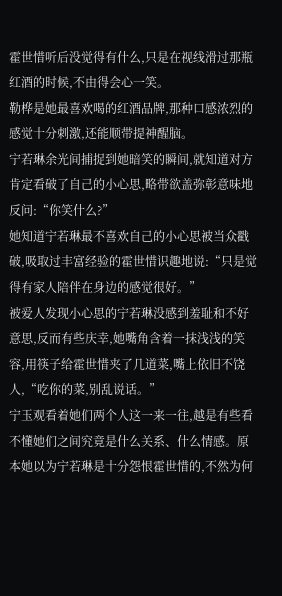霍世惜听后没觉得有什么,只是在视线滑过那瓶红酒的时候,不由得会心一笑。
勒桦是她最喜欢喝的红酒品牌,那种口感浓烈的感觉十分刺激,还能顺带提神醒脑。
宁若琳余光间捕捉到她暗笑的瞬间,就知道对方肯定看破了自己的小心思,略带欲盖弥彰意味地反问:“你笑什么?”
她知道宁若琳最不喜欢自己的小心思被当众戳破,吸取过丰富经验的霍世惜识趣地说:“只是觉得有家人陪伴在身边的感觉很好。”
被爱人发现小心思的宁若琳没感到羞耻和不好意思,反而有些庆幸,她嘴角含着一抹浅浅的笑容,用筷子给霍世惜夹了几道菜,嘴上依旧不饶人,“吃你的菜,别乱说话。”
宁玉观看着她们两个人这一来一往,越是有些看不懂她们之间究竟是什么关系、什么情感。原本她以为宁若琳是十分怨恨霍世惜的,不然为何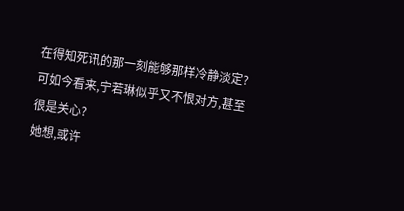在得知死讯的那一刻能够那样冷静淡定?
可如今看来,宁若琳似乎又不恨对方,甚至很是关心?
她想,或许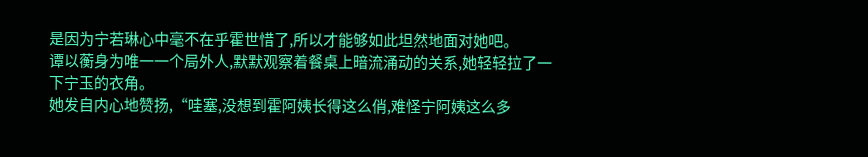是因为宁若琳心中毫不在乎霍世惜了,所以才能够如此坦然地面对她吧。
谭以蘅身为唯一一个局外人,默默观察着餐桌上暗流涌动的关系,她轻轻拉了一下宁玉的衣角。
她发自内心地赞扬,“哇塞,没想到霍阿姨长得这么俏,难怪宁阿姨这么多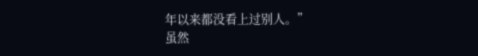年以来都没看上过别人。”
虽然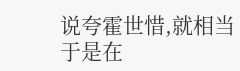说夸霍世惜,就相当于是在